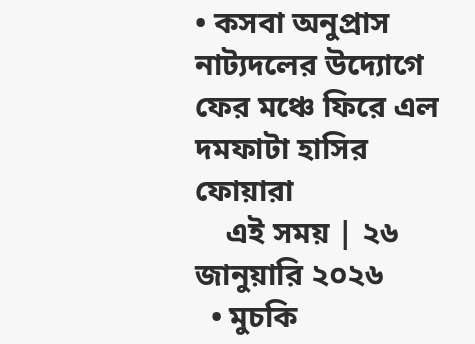• কসবা অনুপ্রাস নাট্যদলের উদ্যোগে ফের মঞ্চে ফিরে এল দমফাটা হাসির ফোয়ারা
    এই সময় | ২৬ জানুয়ারি ২০২৬
  • মুচকি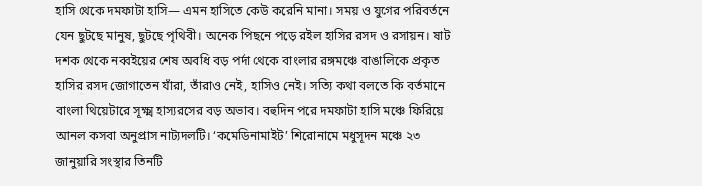হাসি থেকে দমফাটা হাসি— এমন হাসিতে কেউ করেনি মানা। সময় ও যুগের পরিবর্তনে যেন ছুটছে মানুষ, ছুটছে পৃথিবী। অনেক পিছনে পড়ে রইল হাসির রসদ ও রসায়ন। ষাট দশক থেকে নব্বইয়ের শেষ অবধি বড় পর্দা থেকে বাংলার রঙ্গমঞ্চে বাঙালিকে প্রকৃত হাসির রসদ জোগাতেন যাঁরা, তাঁরাও নেই, হাসিও নেই। সত্যি কথা বলতে কি বর্তমানে বাংলা থিয়েটারে সূক্ষ্ম হাস্যরসের বড় অভাব। বহুদিন পরে দমফাটা হাসি মঞ্চে ফিরিয়ে আনল কসবা অনুপ্রাস নাট্যদলটি। ‘কমেডিনামাইট’ শিরোনামে মধুসূদন মঞ্চে ২৩ জানুয়ারি সংস্থার তিনটি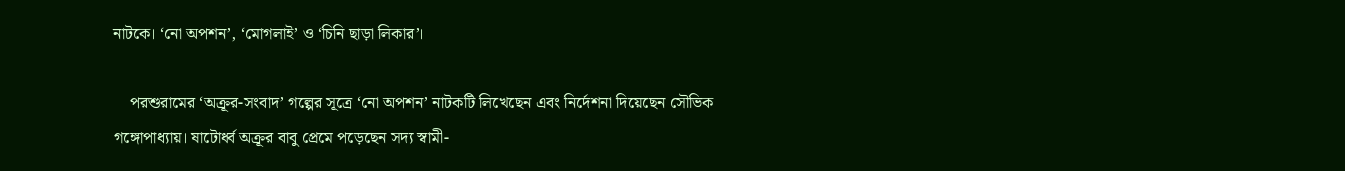নাটকে। ‘নো অপশন’, ‘মোগলাই’ ও ‘চিনি ছাড়া লিকার’।

    পরশুরামের ‘অক্রূর-সংবাদ’ গল্পের সূত্রে ‘নো অপশন’ নাটকটি লিখেছেন এবং নির্দেশনা দিয়েছেন সৌভিক গঙ্গোপাধ্যায়। ষাটোর্ধ্ব অক্রূর বাবু প্রেমে পড়েছেন সদ্য স্বামী-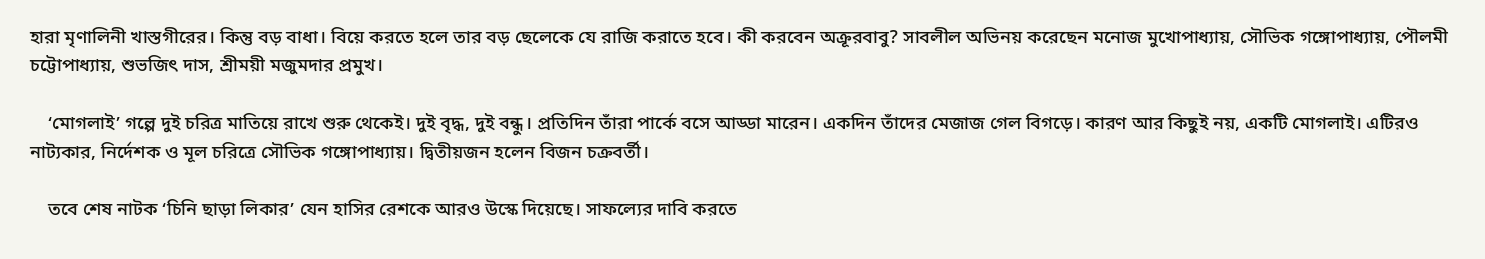হারা মৃণালিনী খাস্তগীরের। কিন্তু বড় বাধা। বিয়ে করতে হলে তার বড় ছেলেকে যে রাজি করাতে হবে। কী করবেন অক্রূরবাবু? সাবলীল অভিনয় করেছেন মনোজ মুখোপাধ্যায়, সৌভিক গঙ্গোপাধ্যায়, পৌলমী চট্টোপাধ্যায়, শুভজিৎ দাস, শ্রীময়ী মজুমদার প্রমুখ।

    ‘মোগলাই’ গল্পে দুই চরিত্র মাতিয়ে রাখে শুরু থেকেই। দুই বৃদ্ধ, দুই বন্ধু। প্রতিদিন তাঁরা পার্কে বসে আড্ডা মারেন। একদিন তাঁদের মেজাজ গেল বিগড়ে। কারণ আর কিছুই নয়, একটি মোগলাই। এটিরও নাট্যকার, নির্দেশক ও মূল চরিত্রে সৌভিক গঙ্গোপাধ্যায়। দ্বিতীয়জন হলেন বিজন চক্রবর্তী।

    তবে শেষ নাটক ‘চিনি ছাড়া লিকার’ যেন হাসির রেশকে আরও উস্কে দিয়েছে। সাফল্যের দাবি করতে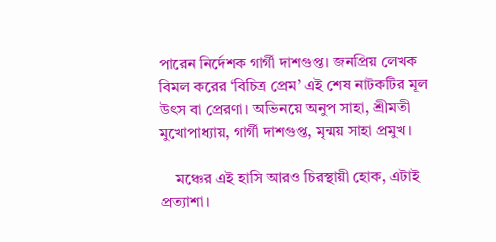পারেন নির্দেশক গার্গী দাশগুপ্ত। জনপ্রিয় লেখক বিমল করের ‘বিচিত্র প্রেম’ এই শেষ নাটকটির মূল উৎস বা প্রেরণা। অভিনয়ে অনুপ সাহা, শ্রীমতী মুখোপাধ্যায়, গার্গী দাশগুপ্ত, মৃন্ময় সাহা প্রমুখ।

    মঞ্চের এই হাসি আরও চিরস্থায়ী হোক, এটাই প্রত্যাশা।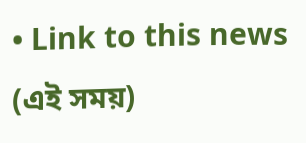• Link to this news (এই সময়)